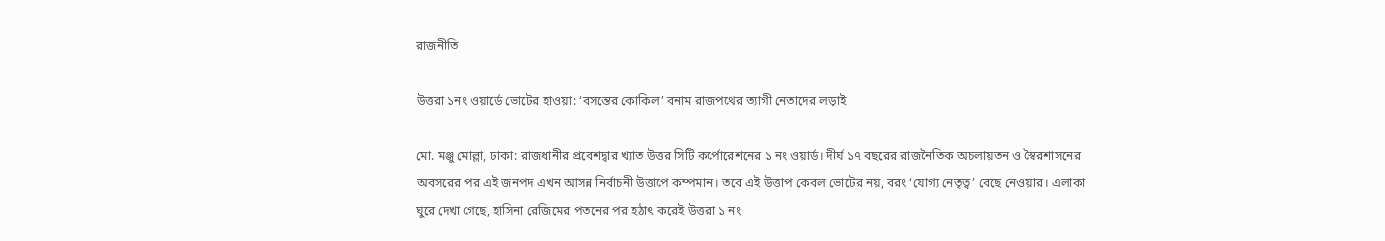রাজনীতি

উত্তরা ১নং ওয়ার্ডে ভোটের হাওয়া: ‘বসন্তের কোকিল’ বনাম রাজপথের ত্যাগী নেতাদের লড়াই

মো. মঞ্জু মোল্লা, ঢাকা: রাজধানীর প্রবেশদ্বার খ্যাত উত্তর সিটি কর্পোরেশনের ১ নং ওয়ার্ড। দীর্ঘ ১৭ বছরের রাজনৈতিক অচলায়তন ও স্বৈরশাসনের অবসরের পর এই জনপদ এখন আসন্ন নির্বাচনী উত্তাপে কম্পমান। তবে এই উত্তাপ কেবল ভোটের নয়, বরং ‘যোগ্য নেতৃত্ব’ বেছে নেওয়ার। এলাকা ঘুরে দেখা গেছে, হাসিনা রেজিমের পতনের পর হঠাৎ করেই উত্তরা ১ নং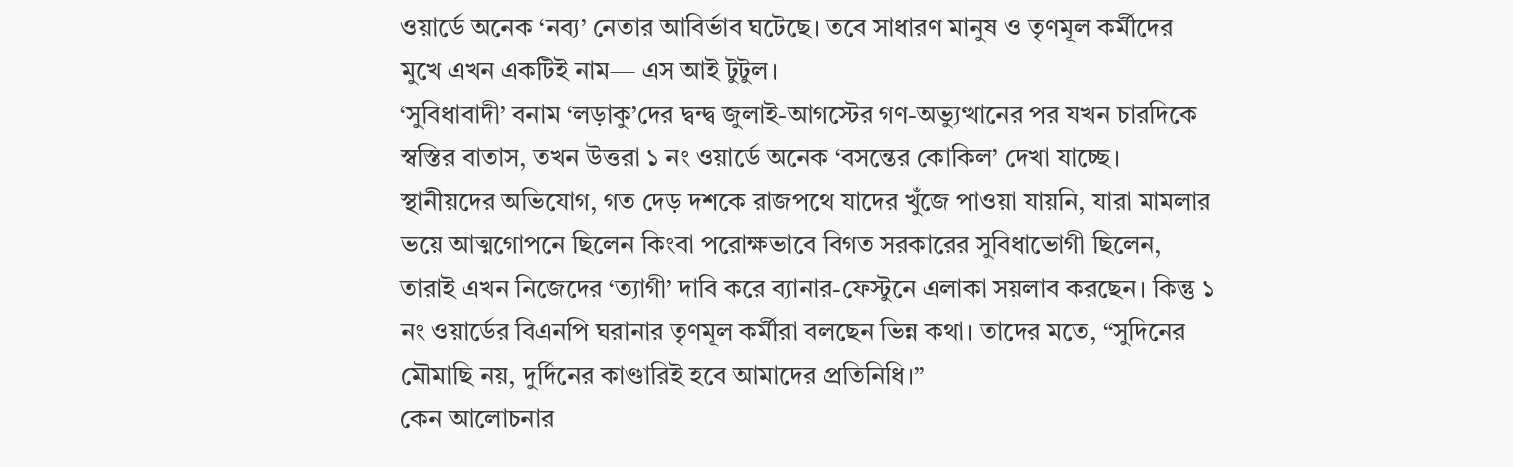ওয়ার্ডে অনেক ‘নব্য’ নেতার আবির্ভাব ঘটেছে। তবে সাধারণ মানুষ ও তৃণমূল কর্মীদের মুখে এখন একটিই নাম— এস আই টুটুল।
‘সুবিধাবাদী’ বনাম ‘লড়াকু’দের দ্বন্দ্ব জুলাই-আগস্টের গণ-অভ্যুত্থানের পর যখন চারদিকে স্বস্তির বাতাস, তখন উত্তরা ১ নং ওয়ার্ডে অনেক ‘বসন্তের কোকিল’ দেখা যাচ্ছে। স্থানীয়দের অভিযোগ, গত দেড় দশকে রাজপথে যাদের খুঁজে পাওয়া যায়নি, যারা মামলার ভয়ে আত্মগোপনে ছিলেন কিংবা পরোক্ষভাবে বিগত সরকারের সুবিধাভোগী ছিলেন, তারাই এখন নিজেদের ‘ত্যাগী’ দাবি করে ব্যানার-ফেস্টুনে এলাকা সয়লাব করছেন। কিন্তু ১ নং ওয়ার্ডের বিএনপি ঘরানার তৃণমূল কর্মীরা বলছেন ভিন্ন কথা। তাদের মতে, “সুদিনের মৌমাছি নয়, দুর্দিনের কাণ্ডারিই হবে আমাদের প্রতিনিধি।”
কেন আলোচনার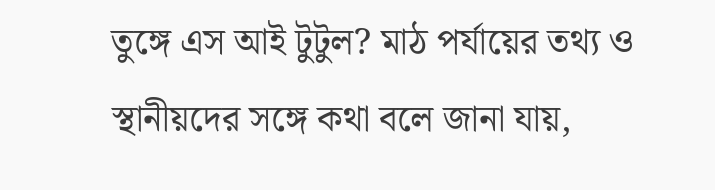তুঙ্গে এস আই টুটুল? মাঠ পর্যায়ের তথ্য ও স্থানীয়দের সঙ্গে কথা বলে জানা যায়,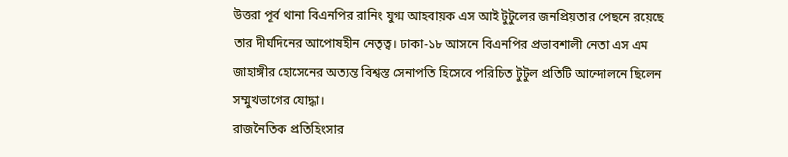উত্তরা পূর্ব থানা বিএনপির রানিং যুগ্ম আহবায়ক এস আই টুটুলের জনপ্রিয়তার পেছনে রয়েছে তার দীর্ঘদিনের আপোষহীন নেতৃত্ব। ঢাকা-১৮ আসনে বিএনপির প্রভাবশালী নেতা এস এম জাহাঙ্গীর হোসেনের অত্যন্ত বিশ্বস্ত সেনাপতি হিসেবে পরিচিত টুটুল প্রতিটি আন্দোলনে ছিলেন সম্মুখভাগের যোদ্ধা।
রাজনৈতিক প্রতিহিংসার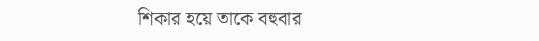শিকার হয়ে তাকে বহুবার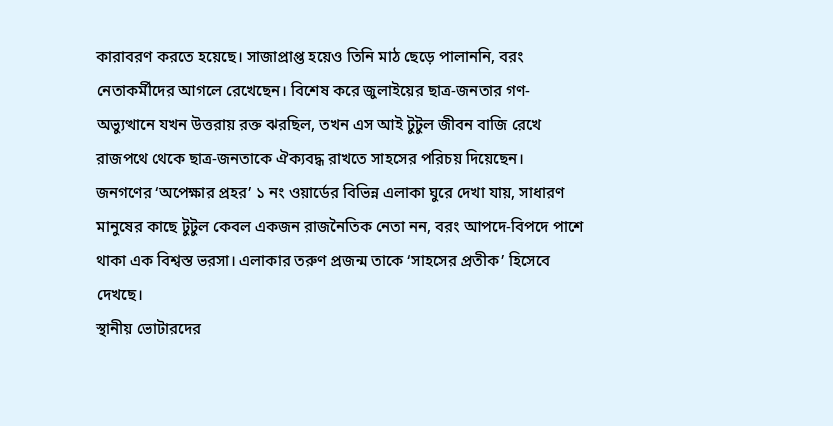কারাবরণ করতে হয়েছে। সাজাপ্রাপ্ত হয়েও তিনি মাঠ ছেড়ে পালাননি, বরং নেতাকর্মীদের আগলে রেখেছেন। বিশেষ করে জুলাইয়ের ছাত্র-জনতার গণ-অভ্যুত্থানে যখন উত্তরায় রক্ত ঝরছিল, তখন এস আই টুটুল জীবন বাজি রেখে রাজপথে থেকে ছাত্র-জনতাকে ঐক্যবদ্ধ রাখতে সাহসের পরিচয় দিয়েছেন।
জনগণের ‘অপেক্ষার প্রহর’ ১ নং ওয়ার্ডের বিভিন্ন এলাকা ঘুরে দেখা যায়, সাধারণ মানুষের কাছে টুটুল কেবল একজন রাজনৈতিক নেতা নন, বরং আপদে-বিপদে পাশে থাকা এক বিশ্বস্ত ভরসা। এলাকার তরুণ প্রজন্ম তাকে ‘সাহসের প্রতীক’ হিসেবে দেখছে।
স্থানীয় ভোটারদের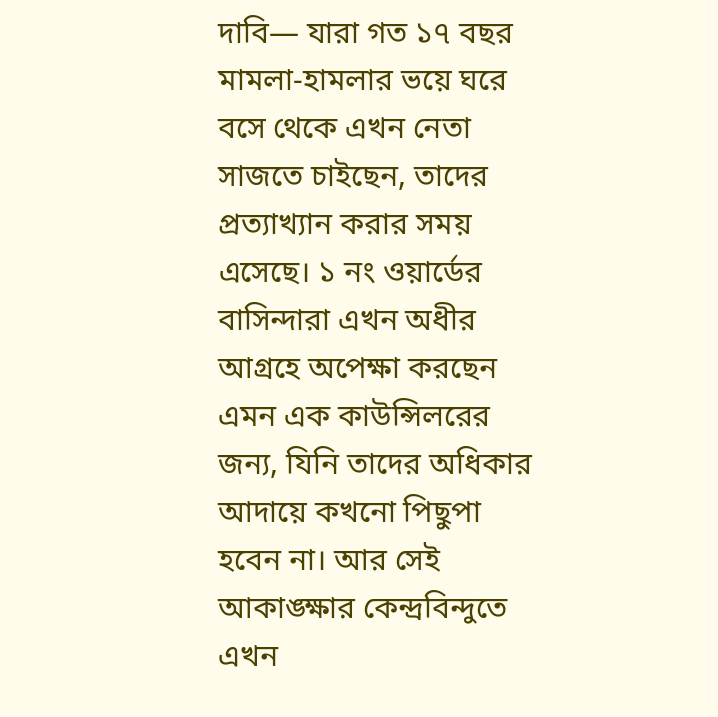দাবি— যারা গত ১৭ বছর মামলা-হামলার ভয়ে ঘরে বসে থেকে এখন নেতা সাজতে চাইছেন, তাদের প্রত্যাখ্যান করার সময় এসেছে। ১ নং ওয়ার্ডের বাসিন্দারা এখন অধীর আগ্রহে অপেক্ষা করছেন এমন এক কাউন্সিলরের জন্য, যিনি তাদের অধিকার আদায়ে কখনো পিছুপা হবেন না। আর সেই আকাঙ্ক্ষার কেন্দ্রবিন্দুতে এখন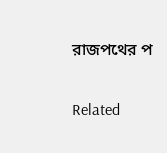রাজপথের প

Related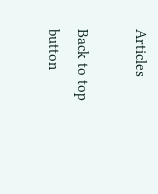Articles

Back to top button